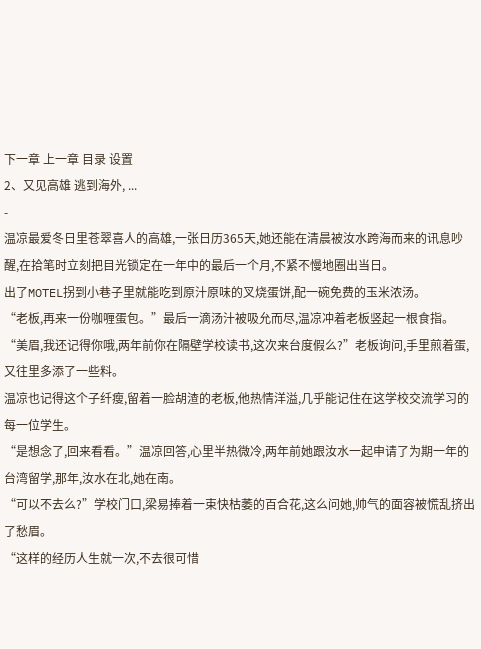下一章 上一章 目录 设置
2、又见高雄 逃到海外, ...
-
温凉最爱冬日里苍翠喜人的高雄,一张日历365天,她还能在清晨被汝水跨海而来的讯息吵醒,在拾笔时立刻把目光锁定在一年中的最后一个月,不紧不慢地圈出当日。
出了MOTEL拐到小巷子里就能吃到原汁原味的叉烧蛋饼,配一碗免费的玉米浓汤。
“老板,再来一份咖喱蛋包。”最后一滴汤汁被吸允而尽,温凉冲着老板竖起一根食指。
“美眉,我还记得你哦,两年前你在隔壁学校读书,这次来台度假么?”老板询问,手里煎着蛋,又往里多添了一些料。
温凉也记得这个子纤瘦,留着一脸胡渣的老板,他热情洋溢,几乎能记住在这学校交流学习的每一位学生。
“是想念了,回来看看。”温凉回答,心里半热微冷,两年前她跟汝水一起申请了为期一年的台湾留学,那年,汝水在北,她在南。
“可以不去么?”学校门口,梁易捧着一束快枯萎的百合花,这么问她,帅气的面容被慌乱挤出了愁眉。
“这样的经历人生就一次,不去很可惜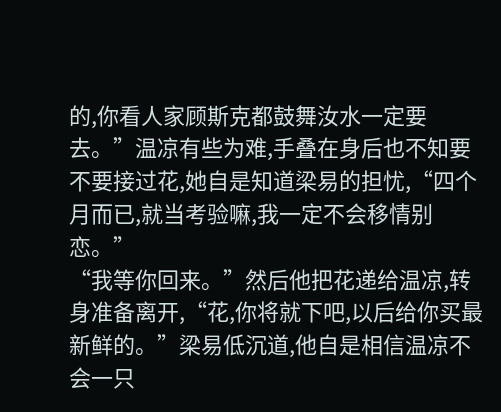的,你看人家顾斯克都鼓舞汝水一定要去。”温凉有些为难,手叠在身后也不知要不要接过花,她自是知道梁易的担忧,“四个月而已,就当考验嘛,我一定不会移情别恋。”
“我等你回来。”然后他把花递给温凉,转身准备离开,“花,你将就下吧,以后给你买最新鲜的。”梁易低沉道,他自是相信温凉不会一只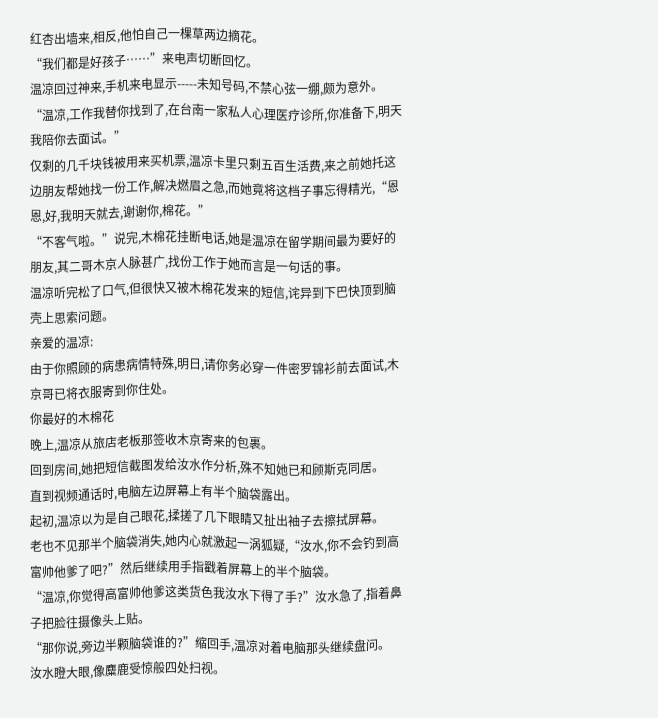红杏出墙来,相反,他怕自己一棵草两边摘花。
“我们都是好孩子……”来电声切断回忆。
温凉回过神来,手机来电显示-----未知号码,不禁心弦一绷,颇为意外。
“温凉,工作我替你找到了,在台南一家私人心理医疗诊所,你准备下,明天我陪你去面试。”
仅剩的几千块钱被用来买机票,温凉卡里只剩五百生活费,来之前她托这边朋友帮她找一份工作,解决燃眉之急,而她竟将这档子事忘得精光,“恩恩,好,我明天就去,谢谢你,棉花。”
“不客气啦。”说完,木棉花挂断电话,她是温凉在留学期间最为要好的朋友,其二哥木京人脉甚广,找份工作于她而言是一句话的事。
温凉听完松了口气,但很快又被木棉花发来的短信,诧异到下巴快顶到脑壳上思索问题。
亲爱的温凉:
由于你照顾的病患病情特殊,明日,请你务必穿一件密罗锦衫前去面试,木京哥已将衣服寄到你住处。
你最好的木棉花
晚上,温凉从旅店老板那签收木京寄来的包裹。
回到房间,她把短信截图发给汝水作分析,殊不知她已和顾斯克同居。
直到视频通话时,电脑左边屏幕上有半个脑袋露出。
起初,温凉以为是自己眼花,揉搓了几下眼睛又扯出袖子去擦拭屏幕。
老也不见那半个脑袋消失,她内心就激起一涡狐疑,“汝水,你不会钓到高富帅他爹了吧?”然后继续用手指戳着屏幕上的半个脑袋。
“温凉,你觉得高富帅他爹这类货色我汝水下得了手?”汝水急了,指着鼻子把脸往摄像头上贴。
“那你说,旁边半颗脑袋谁的?”缩回手,温凉对着电脑那头继续盘问。
汝水瞪大眼,像麋鹿受惊般四处扫视。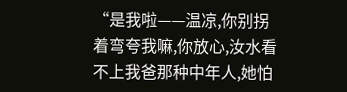“是我啦——温凉,你别拐着弯夸我嘛,你放心,汝水看不上我爸那种中年人,她怕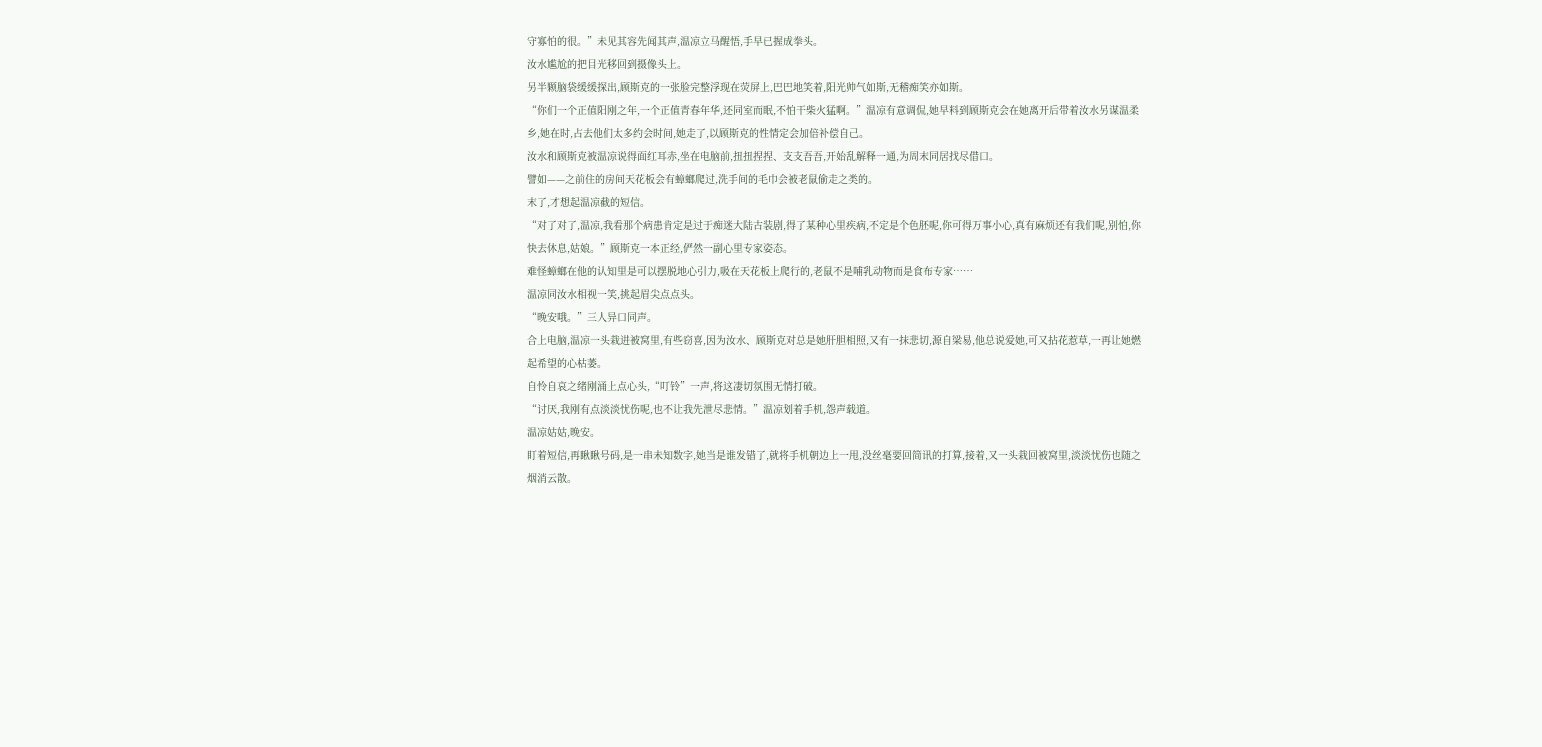守寡怕的很。”未见其容先闻其声,温凉立马醒悟,手早已握成拳头。
汝水尴尬的把目光移回到摄像头上。
另半颗脑袋缓缓探出,顾斯克的一张脸完整浮现在荧屏上,巴巴地笑着,阳光帅气如斯,无稽痴笑亦如斯。
“你们一个正值阳刚之年,一个正值青春年华,还同室而眠,不怕干柴火猛啊。”温凉有意调侃,她早料到顾斯克会在她离开后带着汝水另谋温柔乡,她在时,占去他们太多约会时间,她走了,以顾斯克的性情定会加倍补偿自己。
汝水和顾斯克被温凉说得面红耳赤,坐在电脑前,扭扭捏捏、支支吾吾,开始乱解释一通,为周末同居找尽借口。
譬如——之前住的房间天花板会有蟑螂爬过,洗手间的毛巾会被老鼠偷走之类的。
末了,才想起温凉截的短信。
“对了对了,温凉,我看那个病患肯定是过于痴迷大陆古装剧,得了某种心里疾病,不定是个色胚呢,你可得万事小心,真有麻烦还有我们呢,别怕,你快去休息,姑娘。”顾斯克一本正经,俨然一副心里专家姿态。
难怪蟑螂在他的认知里是可以摆脱地心引力,吸在天花板上爬行的,老鼠不是哺乳动物而是食布专家……
温凉同汝水相视一笑,挑起眉尖点点头。
“晚安哦。”三人异口同声。
合上电脑,温凉一头栽进被窝里,有些窃喜,因为汝水、顾斯克对总是她肝胆相照,又有一抹悲切,源自梁易,他总说爱她,可又拈花惹草,一再让她燃起希望的心枯萎。
自怜自哀之绪刚涌上点心头,“叮铃”一声,将这凄切氛围无情打破。
“讨厌,我刚有点淡淡忧伤呢,也不让我先泄尽悲情。”温凉划着手机,怨声载道。
温凉姑姑,晚安。
盯着短信,再瞅瞅号码,是一串未知数字,她当是谁发错了,就将手机朝边上一甩,没丝毫要回简讯的打算,接着,又一头栽回被窝里,淡淡忧伤也随之烟消云散。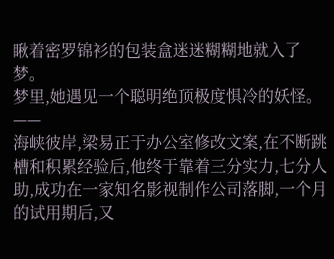瞅着密罗锦衫的包装盒迷迷糊糊地就入了梦。
梦里,她遇见一个聪明绝顶极度惧冷的妖怪。
——
海峡彼岸,梁易正于办公室修改文案,在不断跳槽和积累经验后,他终于靠着三分实力,七分人助,成功在一家知名影视制作公司落脚,一个月的试用期后,又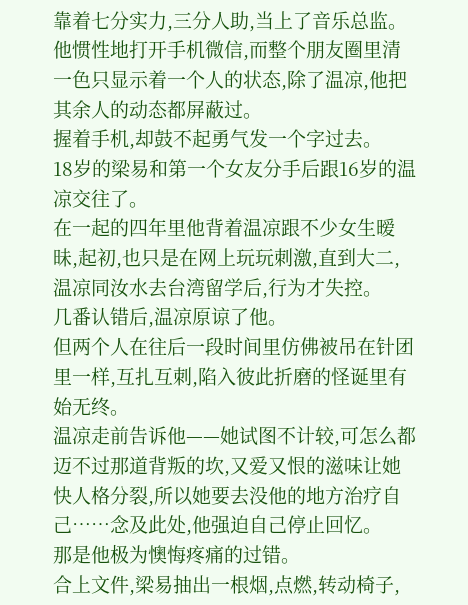靠着七分实力,三分人助,当上了音乐总监。
他惯性地打开手机微信,而整个朋友圈里清一色只显示着一个人的状态,除了温凉,他把其余人的动态都屏蔽过。
握着手机,却鼓不起勇气发一个字过去。
18岁的梁易和第一个女友分手后跟16岁的温凉交往了。
在一起的四年里他背着温凉跟不少女生暧昧,起初,也只是在网上玩玩刺激,直到大二,温凉同汝水去台湾留学后,行为才失控。
几番认错后,温凉原谅了他。
但两个人在往后一段时间里仿佛被吊在针团里一样,互扎互刺,陷入彼此折磨的怪诞里有始无终。
温凉走前告诉他——她试图不计较,可怎么都迈不过那道背叛的坎,又爱又恨的滋味让她快人格分裂,所以她要去没他的地方治疗自己……念及此处,他强迫自己停止回忆。
那是他极为懊悔疼痛的过错。
合上文件,梁易抽出一根烟,点燃,转动椅子,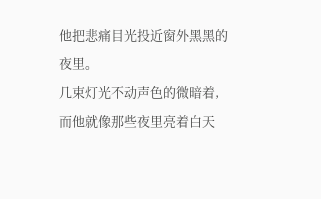他把悲痛目光投近窗外黑黑的夜里。
几束灯光不动声色的微暗着,而他就像那些夜里亮着白天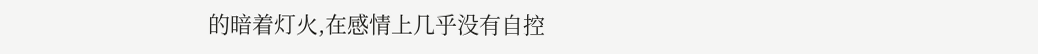的暗着灯火,在感情上几乎没有自控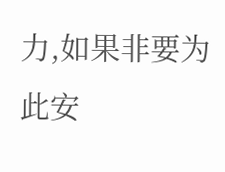力,如果非要为此安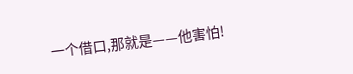一个借口,那就是——他害怕!